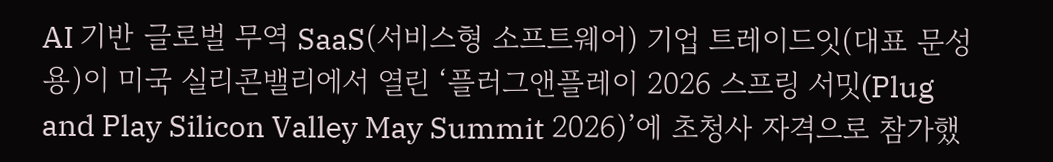AI 기반 글로벌 무역 SaaS(서비스형 소프트웨어) 기업 트레이드잇(대표 문성용)이 미국 실리콘밸리에서 열린 ‘플러그앤플레이 2026 스프링 서밋(Plug and Play Silicon Valley May Summit 2026)’에 초청사 자격으로 참가했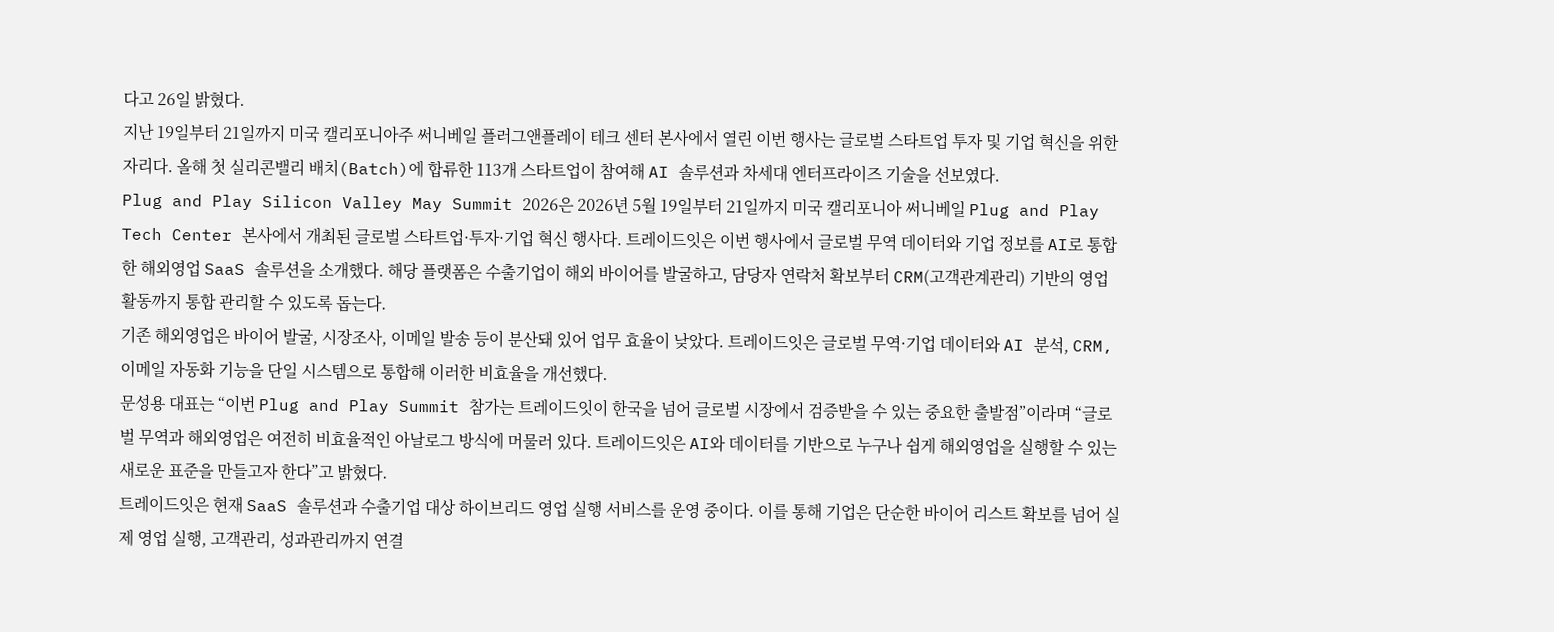다고 26일 밝혔다.
지난 19일부터 21일까지 미국 캘리포니아주 써니베일 플러그앤플레이 테크 센터 본사에서 열린 이번 행사는 글로벌 스타트업 투자 및 기업 혁신을 위한 자리다. 올해 첫 실리콘밸리 배치(Batch)에 합류한 113개 스타트업이 참여해 AI 솔루션과 차세대 엔터프라이즈 기술을 선보였다.
Plug and Play Silicon Valley May Summit 2026은 2026년 5월 19일부터 21일까지 미국 캘리포니아 써니베일 Plug and Play Tech Center 본사에서 개최된 글로벌 스타트업·투자·기업 혁신 행사다. 트레이드잇은 이번 행사에서 글로벌 무역 데이터와 기업 정보를 AI로 통합한 해외영업 SaaS 솔루션을 소개했다. 해당 플랫폼은 수출기업이 해외 바이어를 발굴하고, 담당자 연락처 확보부터 CRM(고객관계관리) 기반의 영업 활동까지 통합 관리할 수 있도록 돕는다.
기존 해외영업은 바이어 발굴, 시장조사, 이메일 발송 등이 분산돼 있어 업무 효율이 낮았다. 트레이드잇은 글로벌 무역·기업 데이터와 AI 분석, CRM, 이메일 자동화 기능을 단일 시스템으로 통합해 이러한 비효율을 개선했다.
문성용 대표는 “이번 Plug and Play Summit 참가는 트레이드잇이 한국을 넘어 글로벌 시장에서 검증받을 수 있는 중요한 출발점”이라며 “글로벌 무역과 해외영업은 여전히 비효율적인 아날로그 방식에 머물러 있다. 트레이드잇은 AI와 데이터를 기반으로 누구나 쉽게 해외영업을 실행할 수 있는 새로운 표준을 만들고자 한다”고 밝혔다.
트레이드잇은 현재 SaaS 솔루션과 수출기업 대상 하이브리드 영업 실행 서비스를 운영 중이다. 이를 통해 기업은 단순한 바이어 리스트 확보를 넘어 실제 영업 실행, 고객관리, 성과관리까지 연결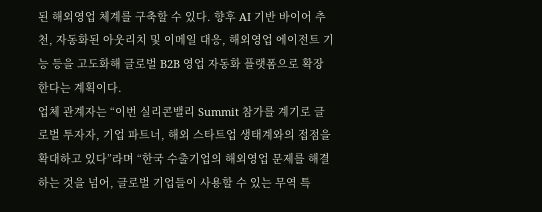된 해외영업 체계를 구축할 수 있다. 향후 AI 기반 바이어 추천, 자동화된 아웃리치 및 이메일 대응, 해외영업 에이전트 기능 등을 고도화해 글로벌 B2B 영업 자동화 플랫폼으로 확장한다는 계획이다.
업체 관계자는 “이번 실리콘밸리 Summit 참가를 계기로 글로벌 투자자, 기업 파트너, 해외 스타트업 생태계와의 접점을 확대하고 있다”라며 “한국 수출기업의 해외영업 문제를 해결하는 것을 넘어, 글로벌 기업들이 사용할 수 있는 무역 특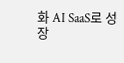화 AI SaaS로 성장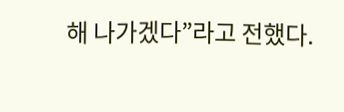해 나가겠다”라고 전했다.